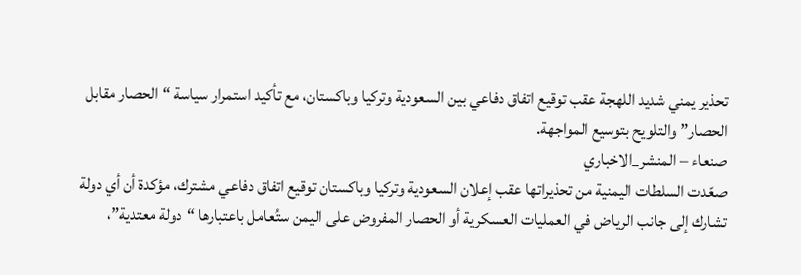تحذير يمني شديد اللهجة عقب توقيع اتفاق دفاعي بين السعودية وتركيا وباكستان، مع تأكيد استمرار سياسة “الحصار مقابل الحصار” والتلويح بتوسيع المواجهة.
صنعاء – المنشر_الاخباري
صعّدت السلطات اليمنية من تحذيراتها عقب إعلان السعودية وتركيا وباكستان توقيع اتفاق دفاعي مشترك، مؤكدة أن أي دولة تشارك إلى جانب الرياض في العمليات العسكرية أو الحصار المفروض على اليمن ستُعامل باعتبارها “دولة معتدية”،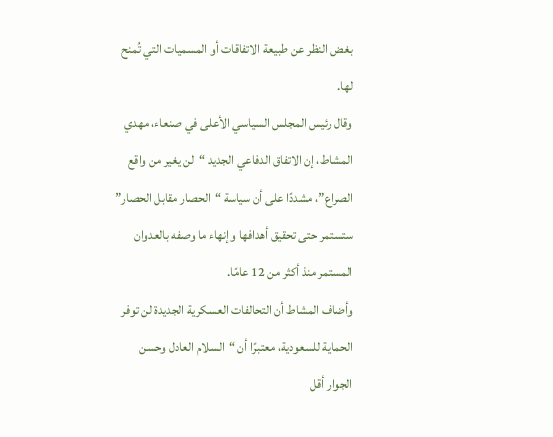بغض النظر عن طبيعة الاتفاقات أو المسميات التي تُمنح لها.
وقال رئيس المجلس السياسي الأعلى في صنعاء، مهدي المشاط، إن الاتفاق الدفاعي الجديد “لن يغير من واقع الصراع”، مشددًا على أن سياسة “الحصار مقابل الحصار” ستستمر حتى تحقيق أهدافها وإنهاء ما وصفه بالعدوان المستمر منذ أكثر من 12 عامًا.
وأضاف المشاط أن التحالفات العسكرية الجديدة لن توفر الحماية للسعودية، معتبرًا أن “السلام العادل وحسن الجوار أقل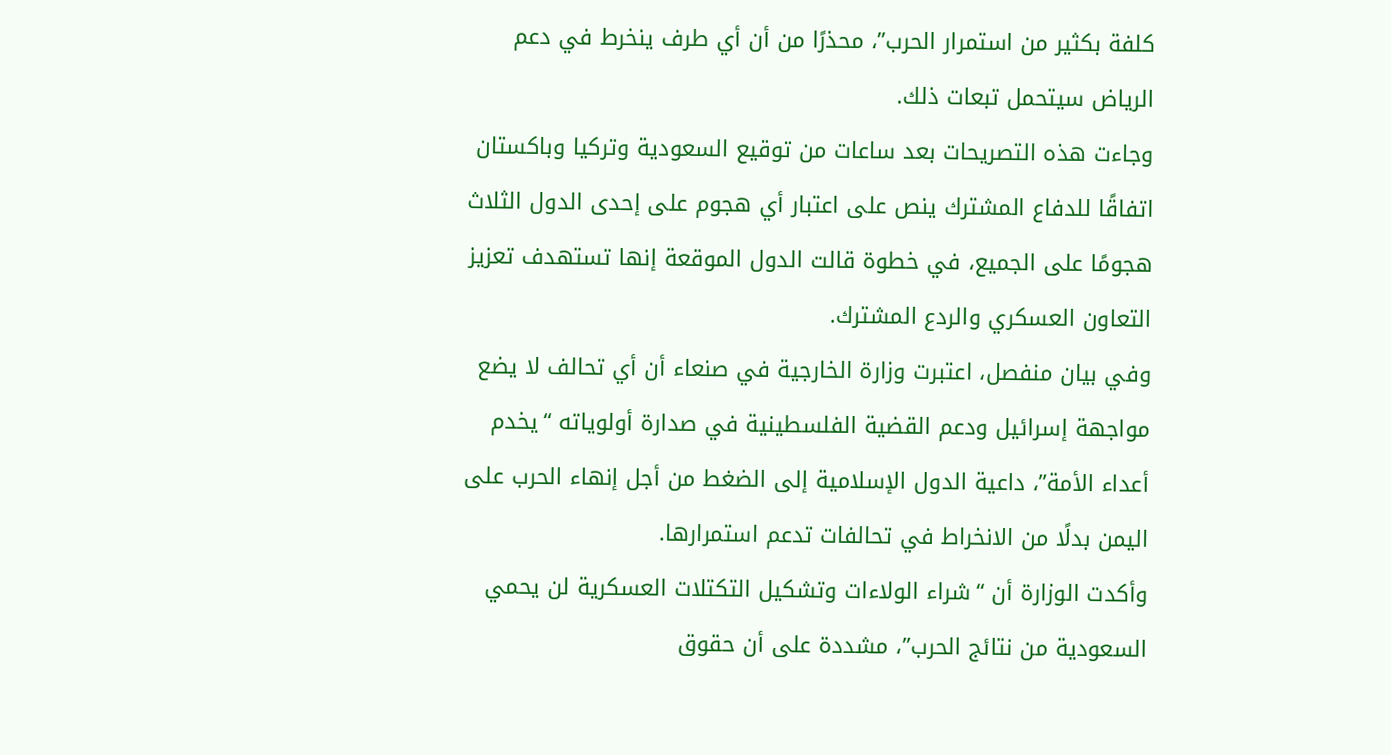كلفة بكثير من استمرار الحرب”، محذرًا من أن أي طرف ينخرط في دعم الرياض سيتحمل تبعات ذلك.
وجاءت هذه التصريحات بعد ساعات من توقيع السعودية وتركيا وباكستان اتفاقًا للدفاع المشترك ينص على اعتبار أي هجوم على إحدى الدول الثلاث هجومًا على الجميع، في خطوة قالت الدول الموقعة إنها تستهدف تعزيز التعاون العسكري والردع المشترك.
وفي بيان منفصل، اعتبرت وزارة الخارجية في صنعاء أن أي تحالف لا يضع مواجهة إسرائيل ودعم القضية الفلسطينية في صدارة أولوياته “يخدم أعداء الأمة”، داعية الدول الإسلامية إلى الضغط من أجل إنهاء الحرب على اليمن بدلًا من الانخراط في تحالفات تدعم استمرارها.
وأكدت الوزارة أن “شراء الولاءات وتشكيل التكتلات العسكرية لن يحمي السعودية من نتائج الحرب”، مشددة على أن حقوق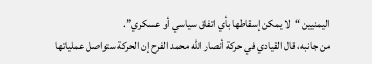اليمنيين “لا يمكن إسقاطها بأي اتفاق سياسي أو عسكري”.
من جانبه، قال القيادي في حركة أنصار الله محمد الفرح إن الحركة ستواصل عملياتها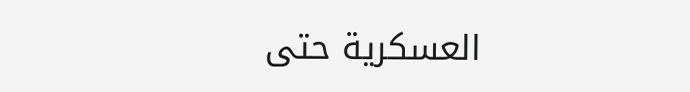العسكرية حتى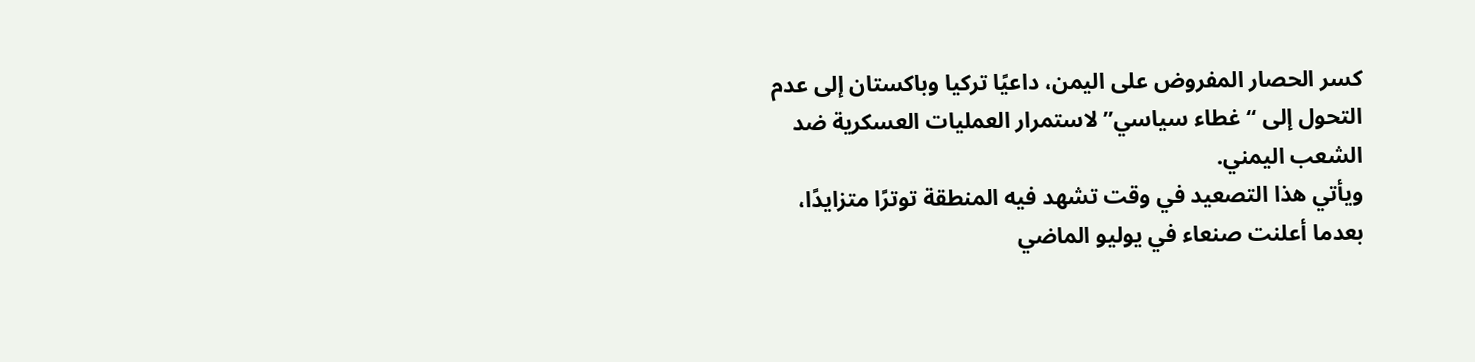كسر الحصار المفروض على اليمن، داعيًا تركيا وباكستان إلى عدم التحول إلى “غطاء سياسي” لاستمرار العمليات العسكرية ضد الشعب اليمني.
ويأتي هذا التصعيد في وقت تشهد فيه المنطقة توترًا متزايدًا، بعدما أعلنت صنعاء في يوليو الماضي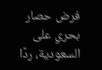فرض حصار بحري على السعودية، ردًا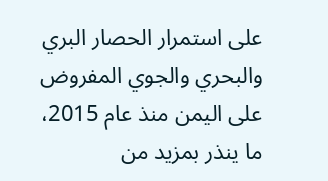على استمرار الحصار البري والبحري والجوي المفروض على اليمن منذ عام 2015، ما ينذر بمزيد من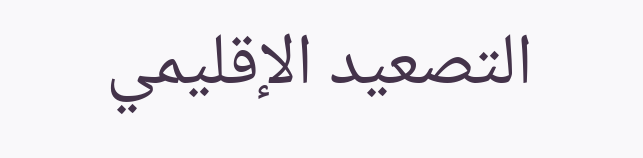التصعيد الإقليمي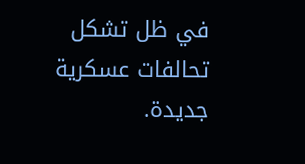في ظل تشكل تحالفات عسكرية جديدة.